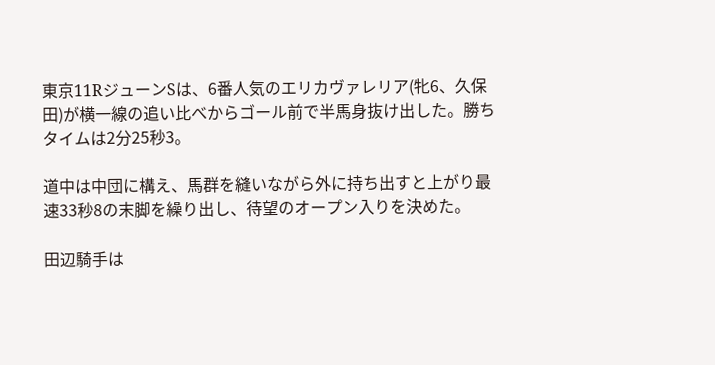東京11RジューンSは、6番人気のエリカヴァレリア(牝6、久保田)が横一線の追い比べからゴール前で半馬身抜け出した。勝ちタイムは2分25秒3。

道中は中団に構え、馬群を縫いながら外に持ち出すと上がり最速33秒8の末脚を繰り出し、待望のオープン入りを決めた。

田辺騎手は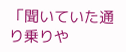「聞いていた通り乗りや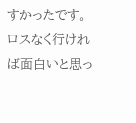すかったです。ロスなく行ければ面白いと思っ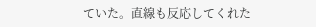ていた。直線も反応してくれた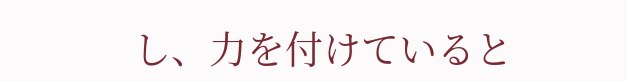し、力を付けていると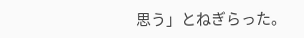思う」とねぎらった。